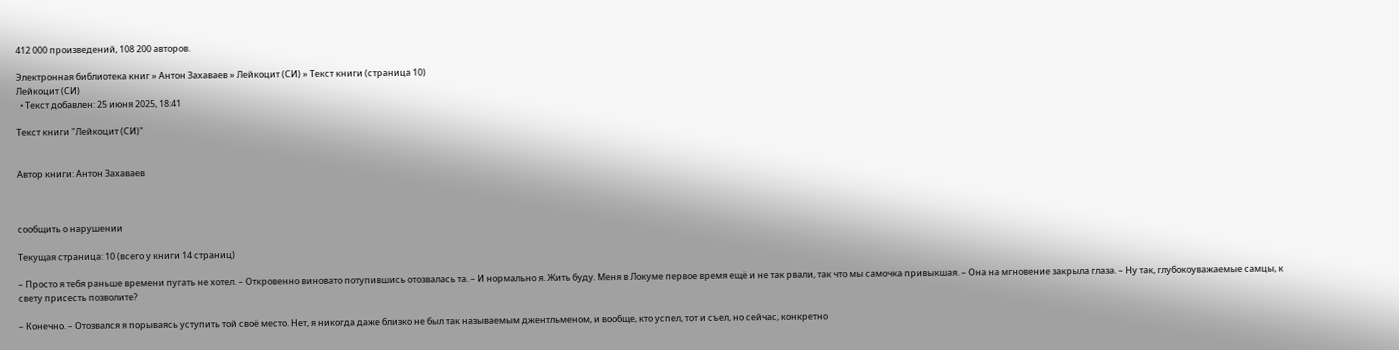412 000 произведений, 108 200 авторов.

Электронная библиотека книг » Антон Захаваев » Лейкоцит (СИ) » Текст книги (страница 10)
Лейкоцит (СИ)
  • Текст добавлен: 25 июня 2025, 18:41

Текст книги "Лейкоцит (СИ)"


Автор книги: Антон Захаваев



сообщить о нарушении

Текущая страница: 10 (всего у книги 14 страниц)

– Просто я тебя раньше времени пугать не хотел. – Откровенно виновато потупившись отозвалась та. – И нормально я. Жить буду. Меня в Локуме первое время ещё и не так рвали, так что мы самочка привыкшая. – Она на мгновение закрыла глаза. – Ну так, глубокоуважаемые самцы, к свету присесть позволите?

– Конечно. – Отозвался я порываясь уступить той своё место. Нет, я никогда даже близко не был так называемым джентльменом, и вообще, кто успел, тот и съел, но сейчас, конкретно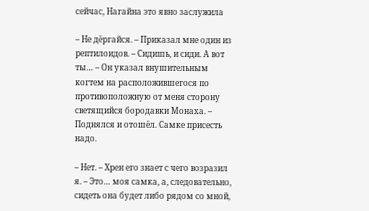сейчас, Нагайна это явно заслужила

– Не дёргайся. – Приказал мне один из рептилоидов. – Сидишь, и сиди. А вот ты… – Он указал внушительным когтем на расположившегося по противоположную от меня сторону светящийся бородавки Монаха. – Поднялся и отошёл. Самке присесть надо.

– Нет. – Хрен его знает с чего возразил я. – Это… моя самка, а, следовательно, сидеть она будет либо рядом со мной,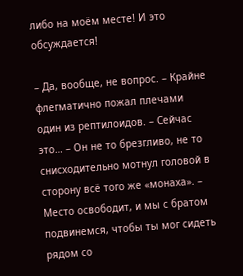либо на моём месте! И это обсуждается!

– Да, вообще, не вопрос. – Крайне флегматично пожал плечами один из рептилоидов. – Сейчас это… – Он не то брезгливо, не то снисходительно мотнул головой в сторону всё того же «монаха». – Место освободит, и мы с братом подвинемся, чтобы ты мог сидеть рядом со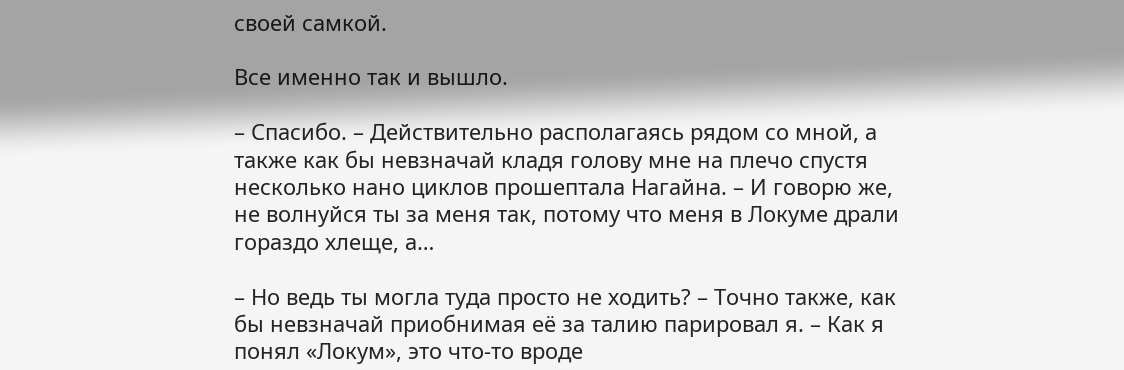своей самкой.

Все именно так и вышло.

– Спасибо. – Действительно располагаясь рядом со мной, а также как бы невзначай кладя голову мне на плечо спустя несколько нано циклов прошептала Нагайна. – И говорю же, не волнуйся ты за меня так, потому что меня в Локуме драли гораздо хлеще, а…

– Но ведь ты могла туда просто не ходить? – Точно также, как бы невзначай приобнимая её за талию парировал я. – Как я понял «Локум», это что-то вроде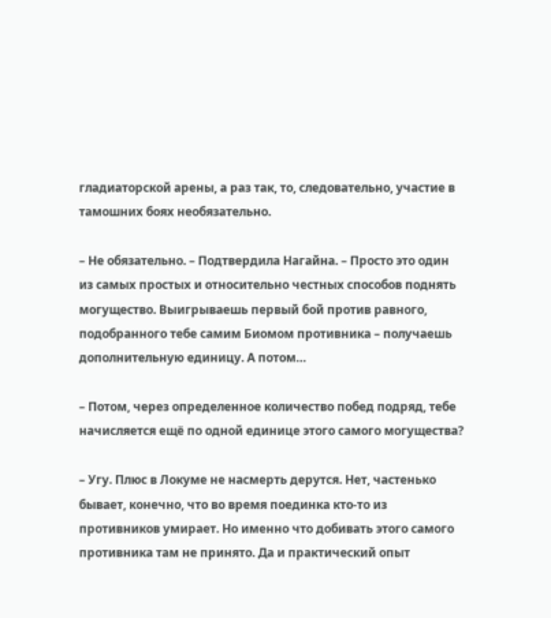гладиаторской арены, а раз так, то, следовательно, участие в тамошних боях необязательно.

– Не обязательно. – Подтвердила Нагайна. – Просто это один из самых простых и относительно честных способов поднять могущество. Выигрываешь первый бой против равного, подобранного тебе самим Биомом противника – получаешь дополнительную единицу. А потом…

– Потом, через определенное количество побед подряд, тебе начисляется ещё по одной единице этого самого могущества?

– Угу. Плюс в Локуме не насмерть дерутся. Нет, частенько бывает, конечно, что во время поединка кто-то из противников умирает. Но именно что добивать этого самого противника там не принято. Да и практический опыт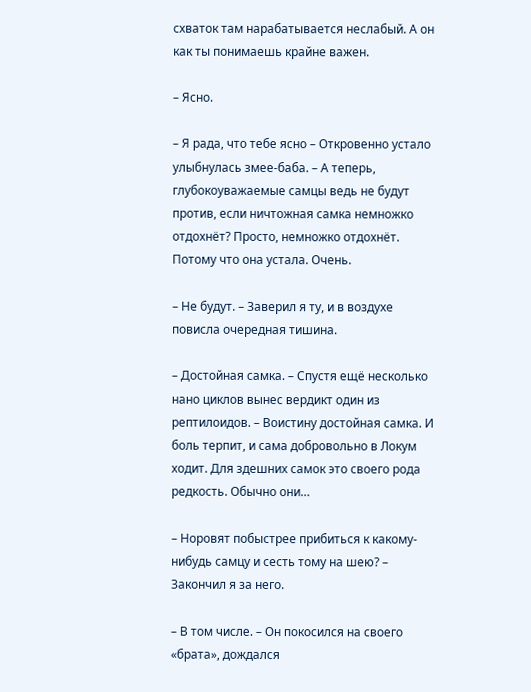схваток там нарабатывается неслабый. А он как ты понимаешь крайне важен.

– Ясно.

– Я рада, что тебе ясно – Откровенно устало улыбнулась змее-баба. – А теперь, глубокоуважаемые самцы ведь не будут против, если ничтожная самка немножко отдохнёт? Просто, немножко отдохнёт. Потому что она устала. Очень.

– Не будут. – Заверил я ту, и в воздухе повисла очередная тишина.

– Достойная самка. – Спустя ещё несколько нано циклов вынес вердикт один из рептилоидов. – Воистину достойная самка. И боль терпит, и сама добровольно в Локум ходит. Для здешних самок это своего рода редкость. Обычно они…

– Норовят побыстрее прибиться к какому-нибудь самцу и сесть тому на шею? – Закончил я за него.

– В том числе. – Он покосился на своего «брата», дождался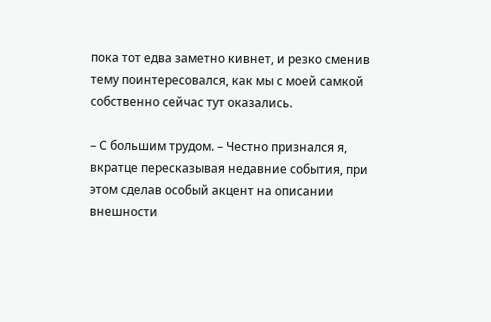пока тот едва заметно кивнет, и резко сменив тему поинтересовался, как мы с моей самкой собственно сейчас тут оказались.

– С большим трудом. – Честно признался я, вкратце пересказывая недавние события, при этом сделав особый акцент на описании внешности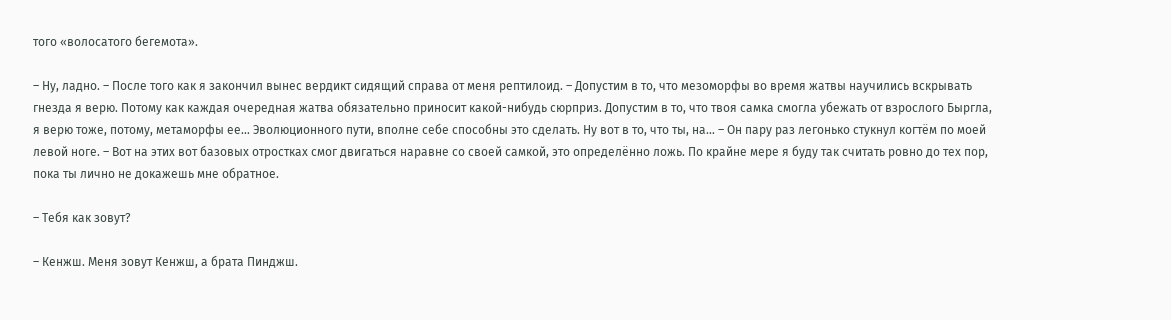того «волосатого бегемота».

– Ну, ладно. – После того как я закончил вынес вердикт сидящий справа от меня рептилоид. – Допустим в то, что мезоморфы во время жатвы научились вскрывать гнезда я верю. Потому как каждая очередная жатва обязательно приносит какой-нибудь сюрприз. Допустим в то, что твоя самка смогла убежать от взрослого Быргла, я верю тоже, потому, метаморфы ее… Эволюционного пути, вполне себе способны это сделать. Ну вот в то, что ты, на… – Он пару раз легонько стукнул когтём по моей левой ноге. – Вот на этих вот базовых отростках смог двигаться наравне со своей самкой, это определённо ложь. По крайне мере я буду так считать ровно до тех пор, пока ты лично не докажешь мне обратное.

– Тебя как зовут?

– Кенжш. Меня зовут Кенжш, а брата Пинджш.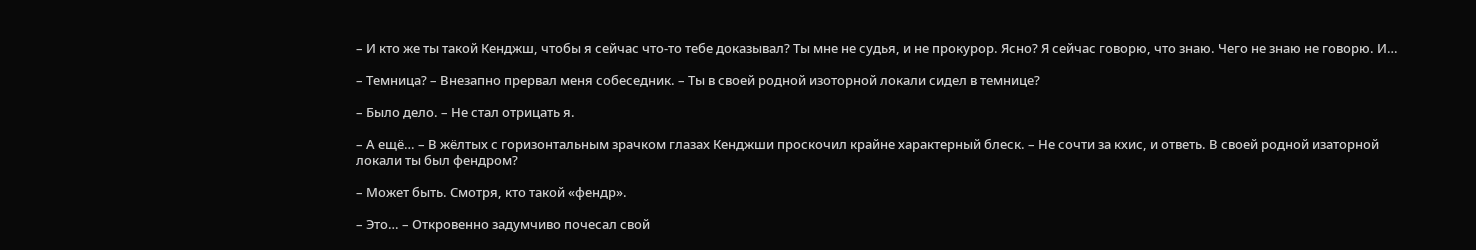– И кто же ты такой Кенджш, чтобы я сейчас что-то тебе доказывал? Ты мне не судья, и не прокурор. Ясно? Я сейчас говорю, что знаю. Чего не знаю не говорю. И…

– Темница? – Внезапно прервал меня собеседник. – Ты в своей родной изоторной локали сидел в темнице?

– Было дело. – Не стал отрицать я.

– А ещё… – В жёлтых с горизонтальным зрачком глазах Кенджши проскочил крайне характерный блеск. – Не сочти за кхис, и ответь. В своей родной изаторной локали ты был фендром?

– Может быть. Смотря, кто такой «фендр».

– Это… – Откровенно задумчиво почесал свой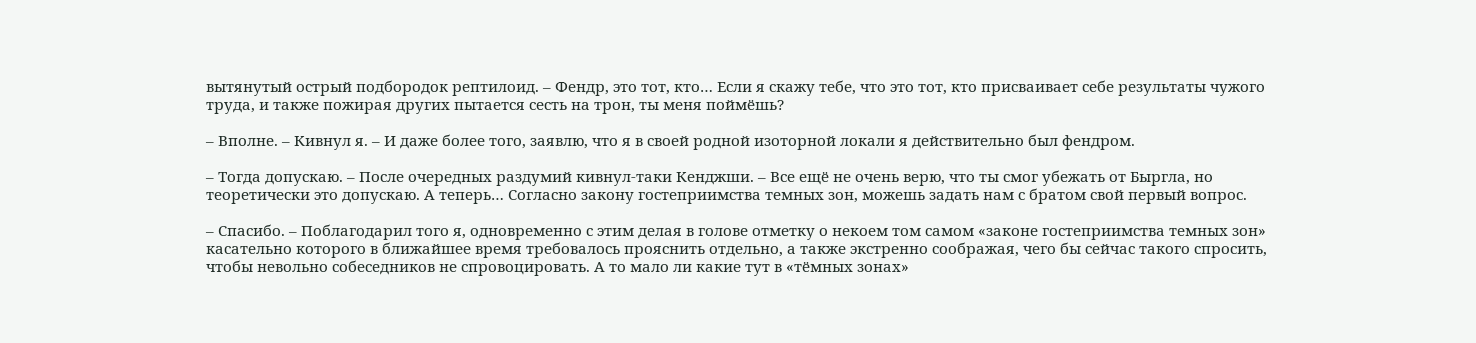вытянутый острый подбородок рептилоид. – Фендр, это тот, кто… Если я скажу тебе, что это тот, кто присваивает себе результаты чужого труда, и также пожирая других пытается сесть на трон, ты меня поймёшь?

– Вполне. – Кивнул я. – И даже более того, заявлю, что я в своей родной изоторной локали я действительно был фендром.

– Тогда допускаю. – После очередных раздумий кивнул-таки Кенджши. – Все ещё не очень верю, что ты смог убежать от Быргла, но теоретически это допускаю. А теперь… Согласно закону гостеприимства темных зон, можешь задать нам с братом свой первый вопрос.

– Спасибо. – Поблагодарил того я, одновременно с этим делая в голове отметку о некоем том самом «законе гостеприимства темных зон» касательно которого в ближайшее время требовалось прояснить отдельно, а также экстренно соображая, чего бы сейчас такого спросить, чтобы невольно собеседников не спровоцировать. А то мало ли какие тут в «тёмных зонах»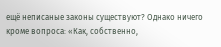ещё неписаные законы существуют? Однако ничего кроме вопроса: «Как, собственно,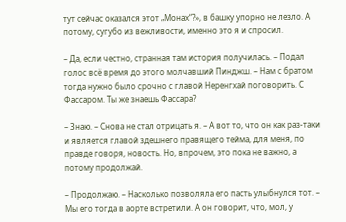тут сейчас оказался этот „Монах“?», в башку упорно не лезло. А потому, сугубо из вежливости, именно это я и спросил.

– Да, если честно, странная там история получилась. – Подал голос всё время до этого молчавший Пинджш. – Нам с братом тогда нужно было срочно с главой Неренгхай поговорить. С Фассаром. Ты же знаешь Фассара?

– Знаю. – Снова не стал отрицать я. – А вот то, что он как раз-таки и является главой здешнего правящего тейма, для меня, по правде говоря, новость. Но, впрочем, это пока не важно, а потому продолжай.

– Продолжаю. – Насколько позволяла его пасть улыбнулся тот. – Мы его тогда в аорте встретили. А он говорит, что, мол, у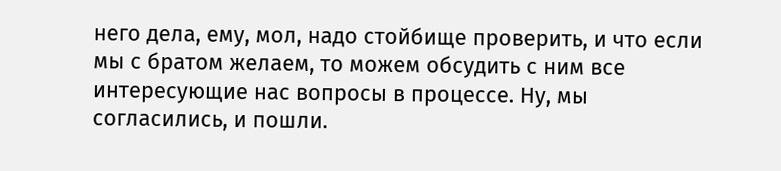него дела, ему, мол, надо стойбище проверить, и что если мы с братом желаем, то можем обсудить с ним все интересующие нас вопросы в процессе. Ну, мы согласились, и пошли.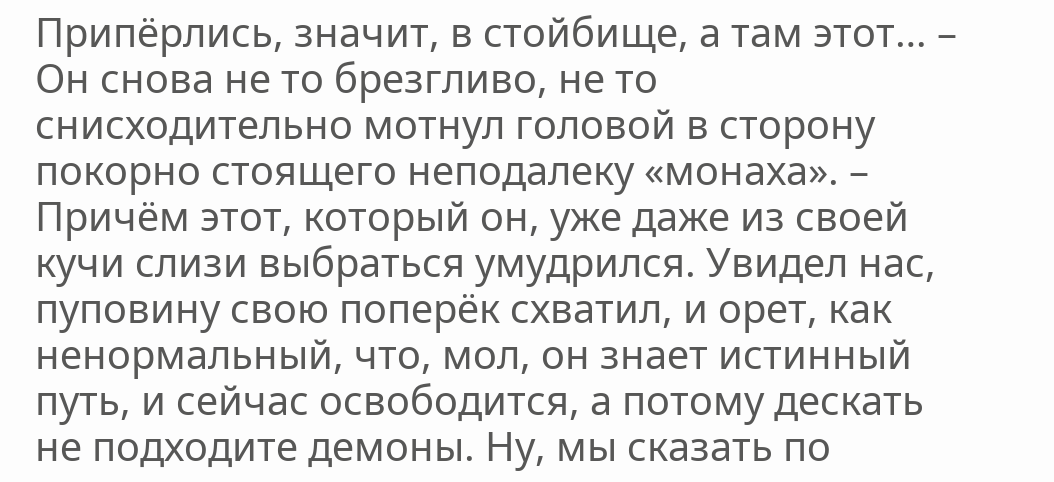Припёрлись, значит, в стойбище, а там этот… – Он снова не то брезгливо, не то снисходительно мотнул головой в сторону покорно стоящего неподалеку «монаха». – Причём этот, который он, уже даже из своей кучи слизи выбраться умудрился. Увидел нас, пуповину свою поперёк схватил, и орет, как ненормальный, что, мол, он знает истинный путь, и сейчас освободится, а потому дескать не подходите демоны. Ну, мы сказать по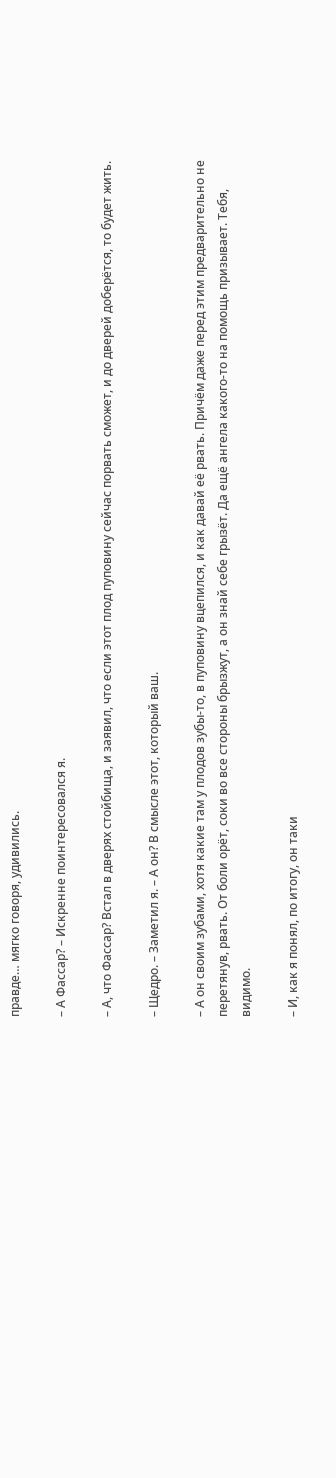правде… мягко говоря, удивились.

– А Фассар? – Искренне поинтересовался я.

– А, что Фассар? Встал в дверях стойбища, и заявил, что если этот плод пуповину сейчас порвать сможет, и до дверей доберётся, то будет жить.

– Щедро. – Заметил я. – А он? В смысле этот, который ваш.

– А он своим зубами, хотя какие там у плодов зубы-то, в пуповину вцепился, и как давай её рвать. Причём даже перед этим предварительно не перетянув, рвать. От боли орёт, соки во все стороны брызжут, а он знай себе грызёт. Да ещё ангела какого-то на помощь призывает. Тебя, видимо.

– И, как я понял, по итогу, он таки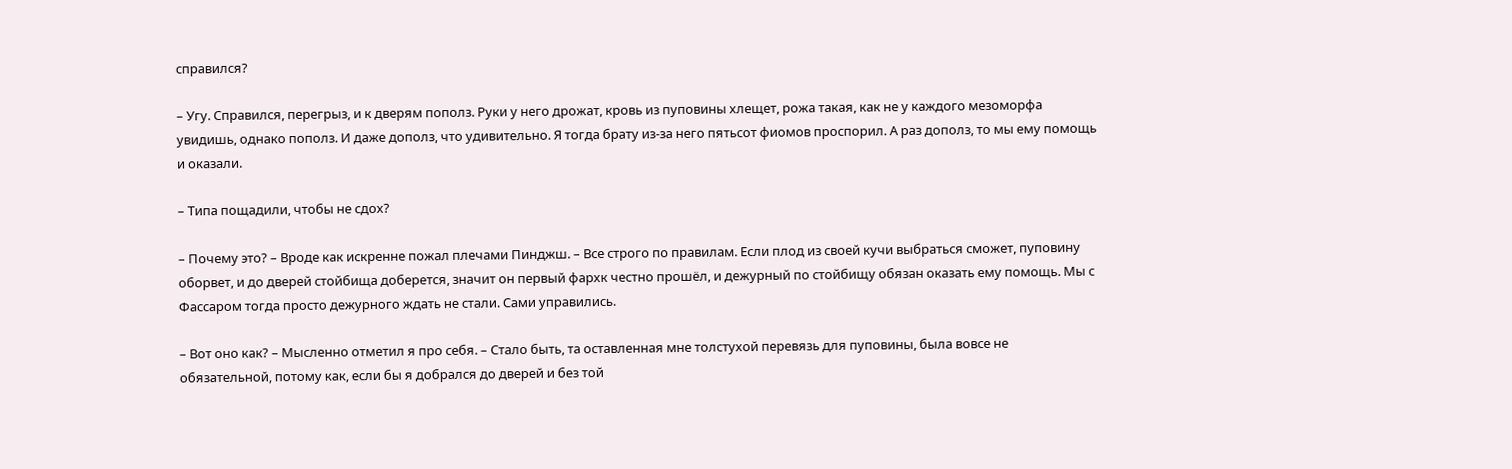справился?

– Угу. Справился, перегрыз, и к дверям пополз. Руки у него дрожат, кровь из пуповины хлещет, рожа такая, как не у каждого мезоморфа увидишь, однако пополз. И даже дополз, что удивительно. Я тогда брату из-за него пятьсот фиомов проспорил. А раз дополз, то мы ему помощь и оказали.

– Типа пощадили, чтобы не сдох?

– Почему это? – Вроде как искренне пожал плечами Пинджш. – Все строго по правилам. Если плод из своей кучи выбраться сможет, пуповину оборвет, и до дверей стойбища доберется, значит он первый фархк честно прошёл, и дежурный по стойбищу обязан оказать ему помощь. Мы с Фассаром тогда просто дежурного ждать не стали. Сами управились.

– Вот оно как? – Мысленно отметил я про себя. – Стало быть, та оставленная мне толстухой перевязь для пуповины, была вовсе не обязательной, потому как, если бы я добрался до дверей и без той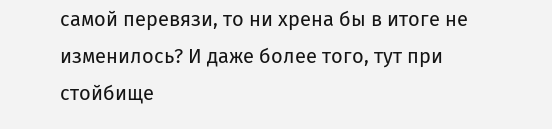самой перевязи, то ни хрена бы в итоге не изменилось? И даже более того, тут при стойбище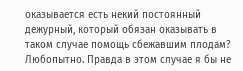оказывается есть некий постоянный дежурный, который обязан оказывать в таком случае помощь сбежавшим плодам? Любопытно. Правда в этом случае я бы не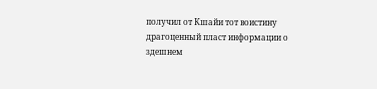получил от Кшайи тот воистину драгоценный пласт информации о здешнем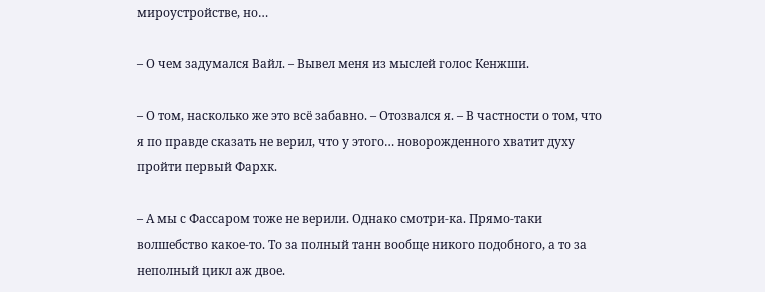мироустройстве, но…

– О чем задумался Вайл. – Вывел меня из мыслей голос Кенжши.

– О том, насколько же это всё забавно. – Отозвался я. – В частности о том, что я по правде сказать не верил, что у этого… новорожденного хватит духу пройти первый Фархк.

– А мы с Фассаром тоже не верили. Однако смотри-ка. Прямо-таки волшебство какое-то. То за полный танн вообще никого подобного, а то за неполный цикл аж двое.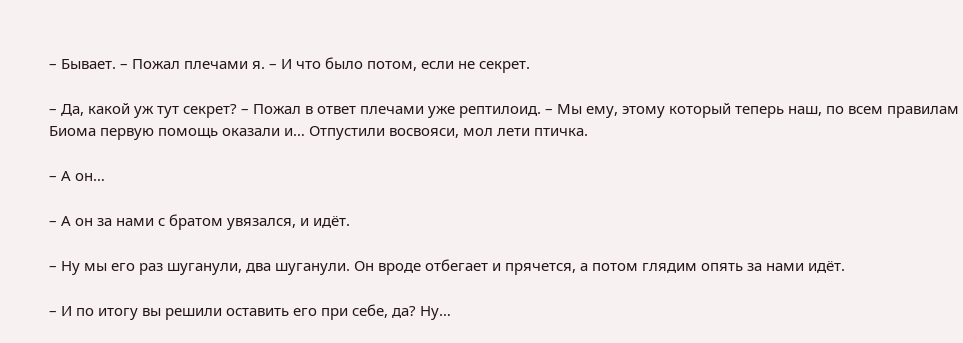– Бывает. – Пожал плечами я. – И что было потом, если не секрет.

– Да, какой уж тут секрет? – Пожал в ответ плечами уже рептилоид. – Мы ему, этому который теперь наш, по всем правилам Биома первую помощь оказали и… Отпустили восвояси, мол лети птичка.

– А он…

– А он за нами с братом увязался, и идёт.

– Ну мы его раз шуганули, два шуганули. Он вроде отбегает и прячется, а потом глядим опять за нами идёт.

– И по итогу вы решили оставить его при себе, да? Ну…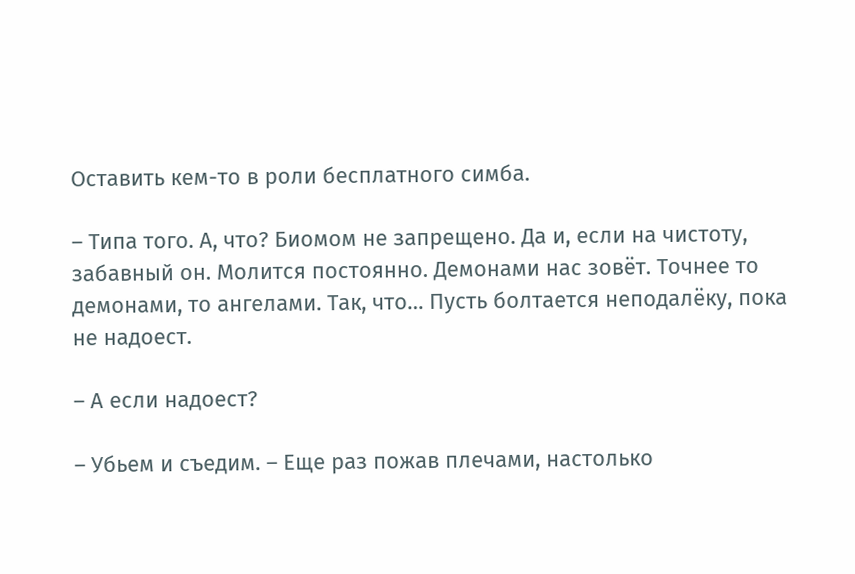Оставить кем-то в роли бесплатного симба.

– Типа того. А, что? Биомом не запрещено. Да и, если на чистоту, забавный он. Молится постоянно. Демонами нас зовёт. Точнее то демонами, то ангелами. Так, что… Пусть болтается неподалёку, пока не надоест.

– А если надоест?

– Убьем и съедим. – Еще раз пожав плечами, настолько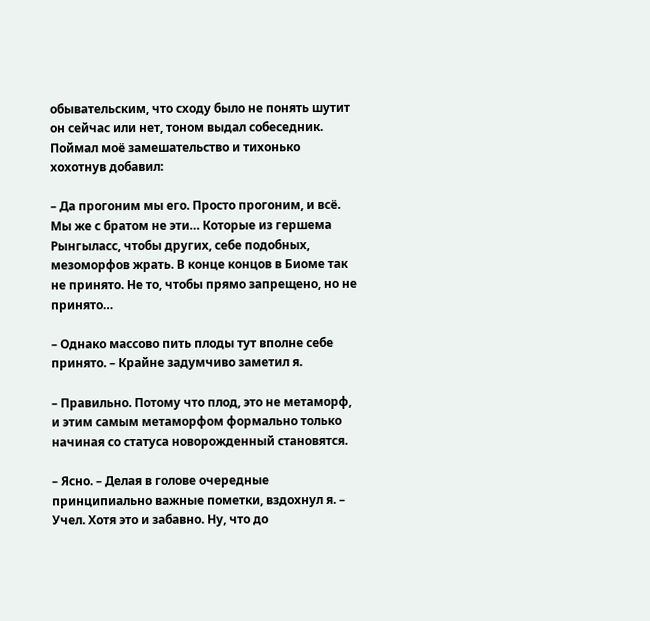обывательским, что сходу было не понять шутит он сейчас или нет, тоном выдал собеседник. Поймал моё замешательство и тихонько хохотнув добавил:

– Да прогоним мы его. Просто прогоним, и всё. Мы же с братом не эти… Которые из гершема Рынгыласс, чтобы других, себе подобных, мезоморфов жрать. В конце концов в Биоме так не принято. Не то, чтобы прямо запрещено, но не принято…

– Однако массово пить плоды тут вполне себе принято. – Крайне задумчиво заметил я.

– Правильно. Потому что плод, это не метаморф, и этим самым метаморфом формально только начиная со статуса новорожденный становятся.

– Ясно. – Делая в голове очередные принципиально важные пометки, вздохнул я. – Учел. Хотя это и забавно. Ну, что до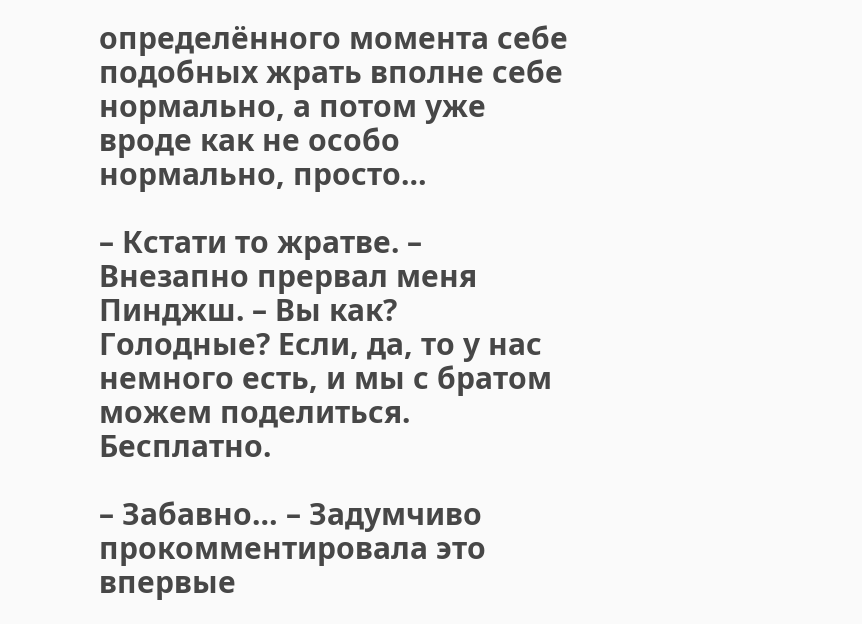определённого момента себе подобных жрать вполне себе нормально, а потом уже вроде как не особо нормально, просто…

– Кстати то жратве. – Внезапно прервал меня Пинджш. – Вы как? Голодные? Если, да, то у нас немного есть, и мы с братом можем поделиться. Бесплатно.

– Забавно… – Задумчиво прокомментировала это впервые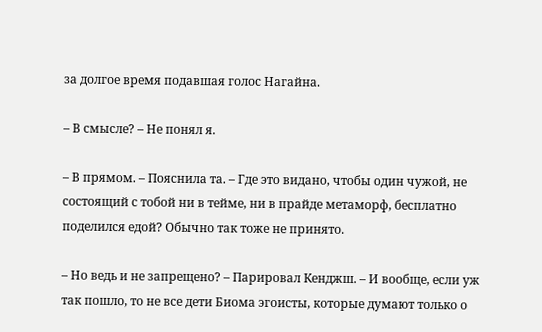за долгое время подавшая голос Нагайна.

– В смысле? – Не понял я.

– В прямом. – Пояснила та. – Где это видано, чтобы один чужой, не состоящий с тобой ни в тейме, ни в прайде метаморф, бесплатно поделился едой? Обычно так тоже не принято.

– Но ведь и не запрещено? – Парировал Кенджш. – И вообще, если уж так пошло, то не все дети Биома эгоисты, которые думают только о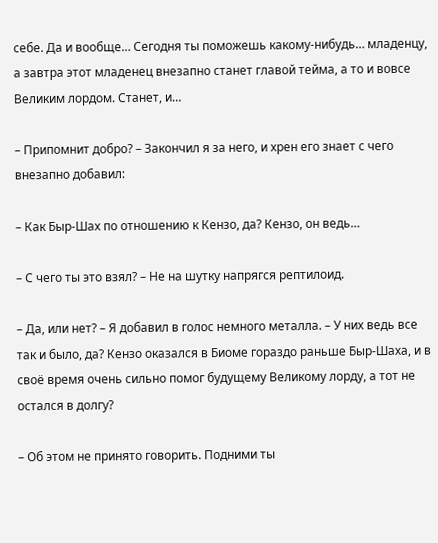себе. Да и вообще… Сегодня ты поможешь какому-нибудь… младенцу, а завтра этот младенец внезапно станет главой тейма, а то и вовсе Великим лордом. Станет, и…

– Припомнит добро? – Закончил я за него, и хрен его знает с чего внезапно добавил:

– Как Быр-Шах по отношению к Кензо, да? Кензо, он ведь…

– С чего ты это взял? – Не на шутку напрягся рептилоид.

– Да, или нет? – Я добавил в голос немного металла. – У них ведь все так и было, да? Кензо оказался в Биоме гораздо раньше Быр-Шаха, и в своё время очень сильно помог будущему Великому лорду, а тот не остался в долгу?

– Об этом не принято говорить. Подними ты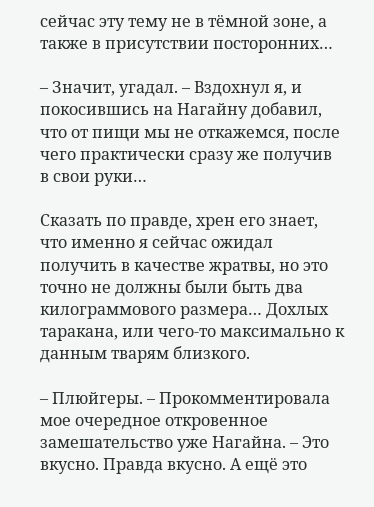сейчас эту тему не в тёмной зоне, а также в присутствии посторонних…

– Значит, угадал. – Вздохнул я, и покосившись на Нагайну добавил, что от пищи мы не откажемся, после чего практически сразу же получив в свои руки…

Сказать по правде, хрен его знает, что именно я сейчас ожидал получить в качестве жратвы, но это точно не должны были быть два килограммового размера… Дохлых таракана, или чего-то максимально к данным тварям близкого.

– Плюйгеры. – Прокомментировала мое очередное откровенное замешательство уже Нагайна. – Это вкусно. Правда вкусно. А ещё это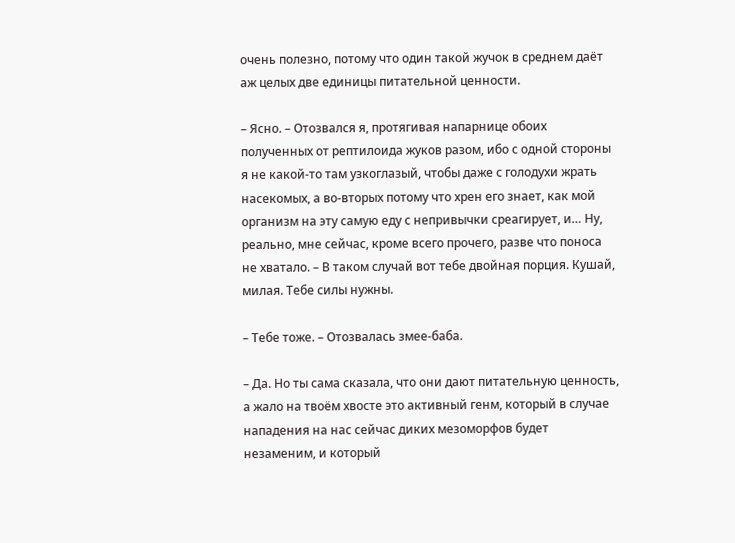очень полезно, потому что один такой жучок в среднем даёт аж целых две единицы питательной ценности.

– Ясно. – Отозвался я, протягивая напарнице обоих полученных от рептилоида жуков разом, ибо с одной стороны я не какой-то там узкоглазый, чтобы даже с голодухи жрать насекомых, а во-вторых потому что хрен его знает, как мой организм на эту самую еду с непривычки среагирует, и… Ну, реально, мне сейчас, кроме всего прочего, разве что поноса не хватало. – В таком случай вот тебе двойная порция. Кушай, милая. Тебе силы нужны.

– Тебе тоже. – Отозвалась змее-баба.

– Да. Но ты сама сказала, что они дают питательную ценность, а жало на твоём хвосте это активный генм, который в случае нападения на нас сейчас диких мезоморфов будет незаменим, и который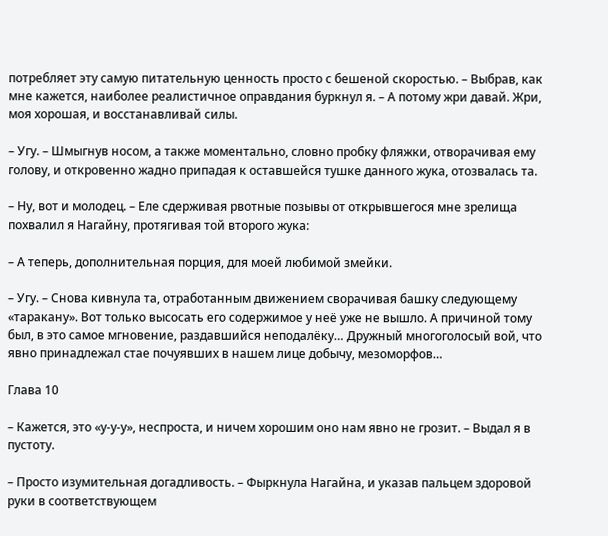потребляет эту самую питательную ценность просто с бешеной скоростью. – Выбрав, как мне кажется, наиболее реалистичное оправдания буркнул я. – А потому жри давай. Жри, моя хорошая, и восстанавливай силы.

– Угу. – Шмыгнув носом, а также моментально, словно пробку фляжки, отворачивая ему голову, и откровенно жадно припадая к оставшейся тушке данного жука, отозвалась та.

– Ну, вот и молодец. – Еле сдерживая рвотные позывы от открывшегося мне зрелища похвалил я Нагайну, протягивая той второго жука:

– А теперь, дополнительная порция, для моей любимой змейки.

– Угу. – Снова кивнула та, отработанным движением сворачивая башку следующему «таракану». Вот только высосать его содержимое у неё уже не вышло. А причиной тому был, в это самое мгновение, раздавшийся неподалёку… Дружный многоголосый вой, что явно принадлежал стае почуявших в нашем лице добычу, мезоморфов…

Глава 10

– Кажется, это «у-у-у», неспроста, и ничем хорошим оно нам явно не грозит. – Выдал я в пустоту.

– Просто изумительная догадливость. – Фыркнула Нагайна, и указав пальцем здоровой руки в соответствующем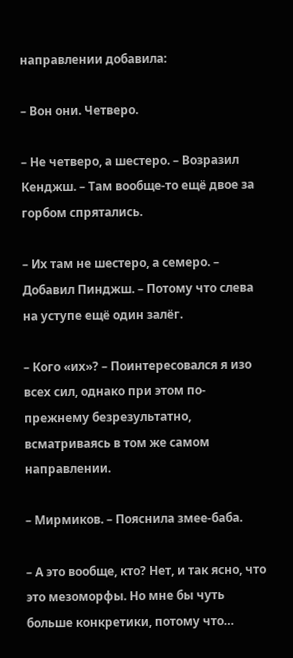направлении добавила:

– Вон они. Четверо.

– Не четверо, а шестеро. – Возразил Кенджш. – Там вообще-то ещё двое за горбом спрятались.

– Их там не шестеро, а семеро. – Добавил Пинджш. – Потому что слева на уступе ещё один залёг.

– Кого «их»? – Поинтересовался я изо всех сил, однако при этом по-прежнему безрезультатно, всматриваясь в том же самом направлении.

– Мирмиков. – Пояснила змее-баба.

– А это вообще, кто? Нет, и так ясно, что это мезоморфы. Но мне бы чуть больше конкретики, потому что…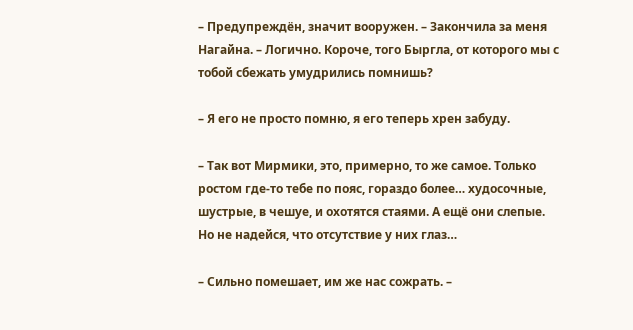– Предупреждён, значит вооружен. – Закончила за меня Нагайна. – Логично. Короче, того Быргла, от которого мы с тобой сбежать умудрились помнишь?

– Я его не просто помню, я его теперь хрен забуду.

– Так вот Мирмики, это, примерно, то же самое. Только ростом где-то тебе по пояс, гораздо более… худосочные, шустрые, в чешуе, и охотятся стаями. А ещё они слепые. Но не надейся, что отсутствие у них глаз…

– Сильно помешает, им же нас сожрать. –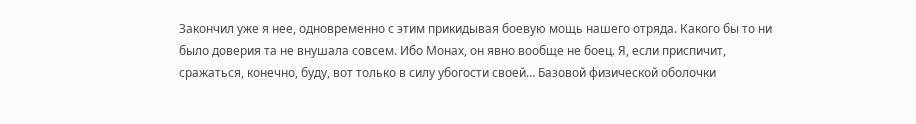Закончил уже я нее, одновременно с этим прикидывая боевую мощь нашего отряда. Какого бы то ни было доверия та не внушала совсем. Ибо Монах, он явно вообще не боец. Я, если приспичит, сражаться, конечно, буду, вот только в силу убогости своей… Базовой физической оболочки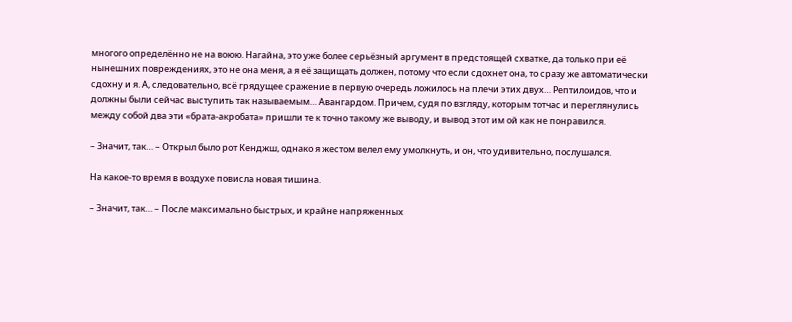многого определённо не на воюю. Нагайна, это уже более серьёзный аргумент в предстоящей схватке, да только при её нынешних повреждениях, это не она меня, а я её защищать должен, потому что если сдохнет она, то сразу же автоматически сдохну и я. А, следовательно, всё грядущее сражение в первую очередь ложилось на плечи этих двух… Рептилоидов, что и должны были сейчас выступить так называемым… Авангардом. Причем, судя по взгляду, которым тотчас и переглянулись между собой два эти «брата-акробата» пришли те к точно такому же выводу, и вывод этот им ой как не понравился.

– Значит, так… – Открыл было рот Кенджш, однако я жестом велел ему умолкнуть, и он, что удивительно, послушался.

На какое-то время в воздухе повисла новая тишина.

– Значит, так… – После максимально быстрых, и крайне напряженных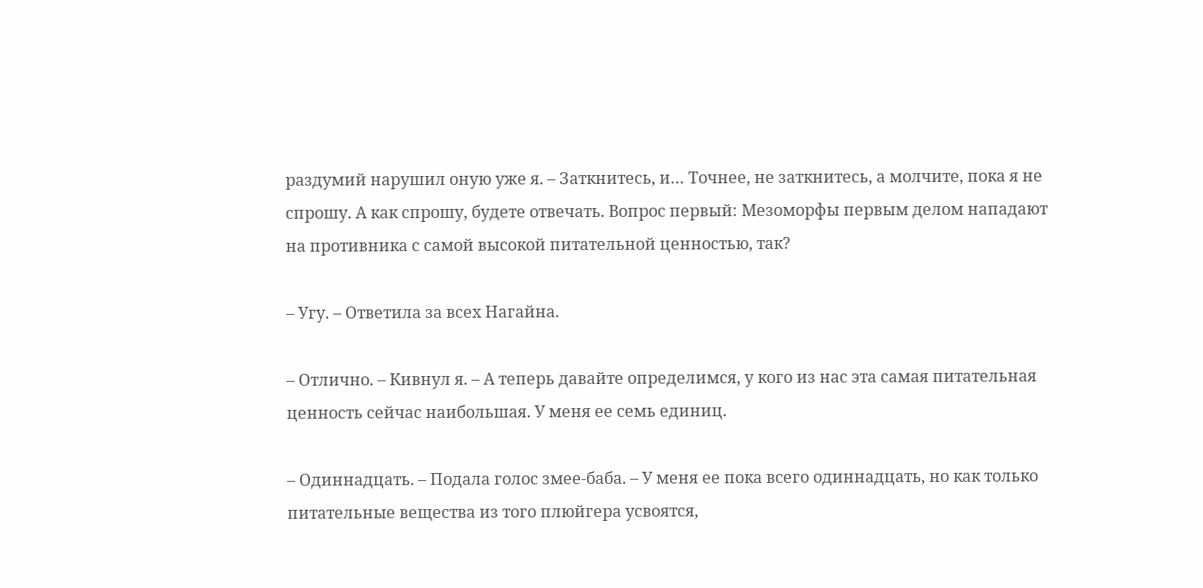раздумий нарушил оную уже я. – Заткнитесь, и… Точнее, не заткнитесь, а молчите, пока я не спрошу. А как спрошу, будете отвечать. Вопрос первый: Мезоморфы первым делом нападают на противника с самой высокой питательной ценностью, так?

– Угу. – Ответила за всех Нагайна.

– Отлично. – Кивнул я. – А теперь давайте определимся, у кого из нас эта самая питательная ценность сейчас наибольшая. У меня ее семь единиц.

– Одиннадцать. – Подала голос змее-баба. – У меня ее пока всего одиннадцать, но как только питательные вещества из того плюйгера усвоятся,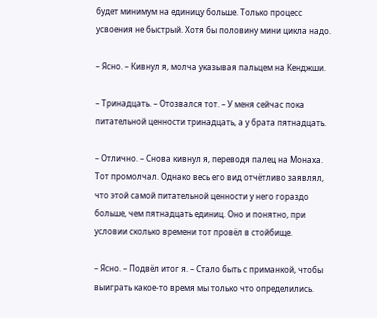будет минимум на единицу больше. Только процесс усвоения не быстрый. Хотя бы половину мини цикла надо.

– Ясно. – Кивнул я, молча указывая пальцем на Кенджши.

– Тринадцать. – Отозвался тот. – У меня сейчас пока питательной ценности тринадцать, а у брата пятнадцать.

– Отлично. – Снова кивнул я, переводя палец на Монаха. Тот промолчал. Однако весь его вид отчётливо заявлял, что этой самой питательной ценности у него гораздо больше, чем пятнадцать единиц. Оно и понятно, при условии сколько времени тот провёл в стойбище.

– Ясно. – Подвёл итог я. – Стало быть с приманкой, чтобы выиграть какое-то время мы только что определились.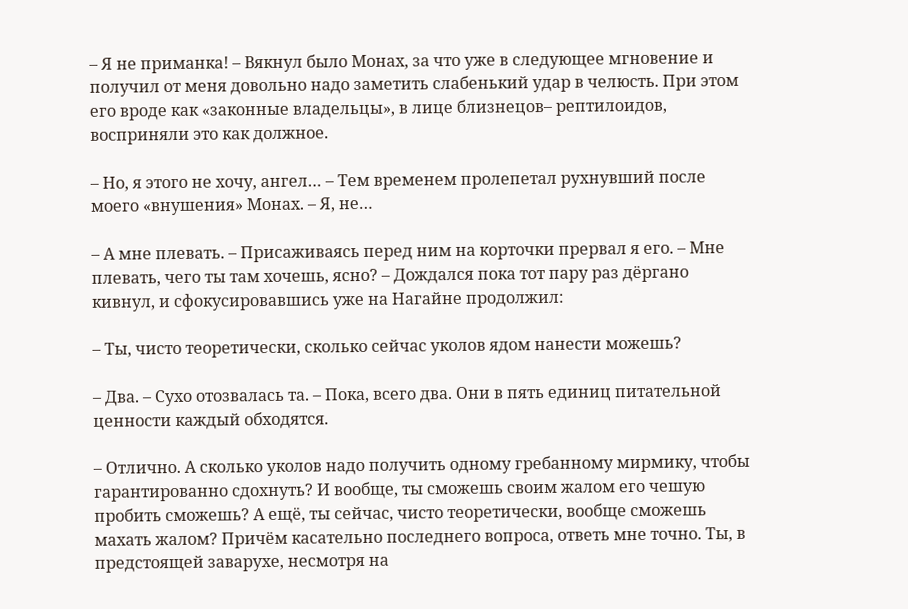– Я не приманка! – Вякнул было Монах, за что уже в следующее мгновение и получил от меня довольно надо заметить слабенький удар в челюсть. При этом его вроде как «законные владельцы», в лице близнецов– рептилоидов, восприняли это как должное.

– Но, я этого не хочу, ангел… – Тем временем пролепетал рухнувший после моего «внушения» Монах. – Я, не…

– А мне плевать. – Присаживаясь перед ним на корточки прервал я его. – Мне плевать, чего ты там хочешь, ясно? – Дождался пока тот пару раз дёргано кивнул, и сфокусировавшись уже на Нагайне продолжил:

– Ты, чисто теоретически, сколько сейчас уколов ядом нанести можешь?

– Два. – Сухо отозвалась та. – Пока, всего два. Они в пять единиц питательной ценности каждый обходятся.

– Отлично. А сколько уколов надо получить одному гребанному мирмику, чтобы гарантированно сдохнуть? И вообще, ты сможешь своим жалом его чешую пробить сможешь? А ещё, ты сейчас, чисто теоретически, вообще сможешь махать жалом? Причём касательно последнего вопроса, ответь мне точно. Ты, в предстоящей заварухе, несмотря на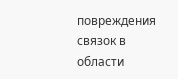повреждения связок в области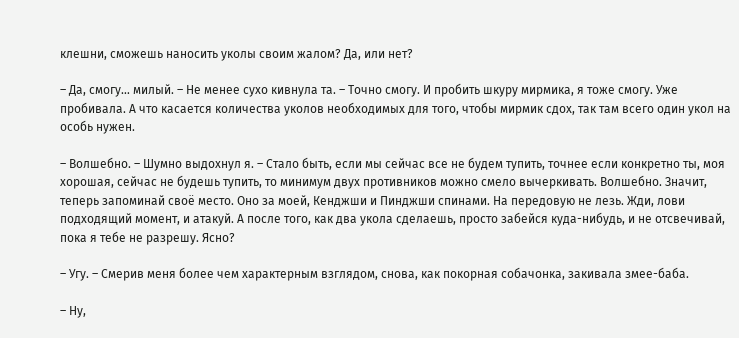клешни, сможешь наносить уколы своим жалом? Да, или нет?

– Да, смогу… милый. – Не менее сухо кивнула та. – Точно смогу. И пробить шкуру мирмика, я тоже смогу. Уже пробивала. А что касается количества уколов необходимых для того, чтобы мирмик сдох, так там всего один укол на особь нужен.

– Волшебно. – Шумно выдохнул я. – Стало быть, если мы сейчас все не будем тупить, точнее если конкретно ты, моя хорошая, сейчас не будешь тупить, то минимум двух противников можно смело вычеркивать. Волшебно. Значит, теперь запоминай своё место. Оно за моей, Кенджши и Пинджши спинами. На передовую не лезь. Жди, лови подходящий момент, и атакуй. А после того, как два укола сделаешь, просто забейся куда-нибудь, и не отсвечивай, пока я тебе не разрешу. Ясно?

– Угу. – Смерив меня более чем характерным взглядом, снова, как покорная собачонка, закивала змее-баба.

– Ну,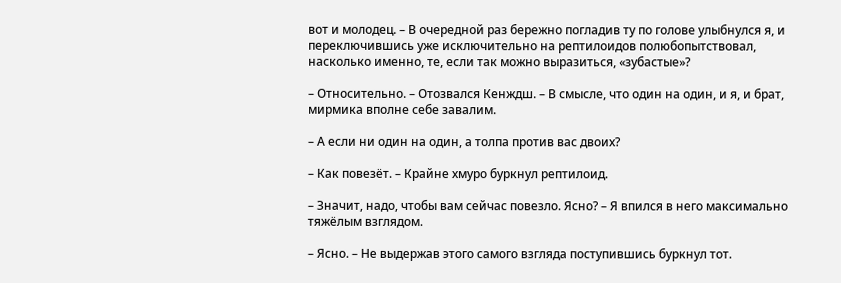вот и молодец. – В очередной раз бережно погладив ту по голове улыбнулся я, и переключившись уже исключительно на рептилоидов полюбопытствовал, насколько именно, те, если так можно выразиться, «зубастые»?

– Относительно. – Отозвался Кенждш. – В смысле, что один на один, и я, и брат, мирмика вполне себе завалим.

– А если ни один на один, а толпа против вас двоих?

– Как повезёт. – Крайне хмуро буркнул рептилоид.

– Значит, надо, чтобы вам сейчас повезло. Ясно? – Я впился в него максимально тяжёлым взглядом.

– Ясно. – Не выдержав этого самого взгляда поступившись буркнул тот.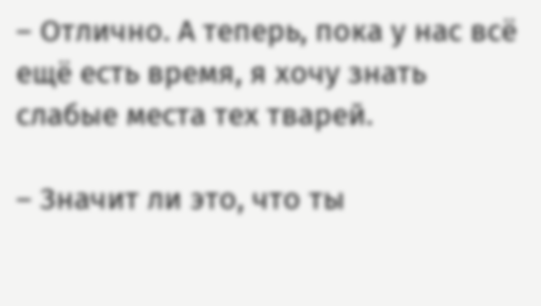– Отлично. А теперь, пока у нас всё ещё есть время, я хочу знать слабые места тех тварей.

– Значит ли это, что ты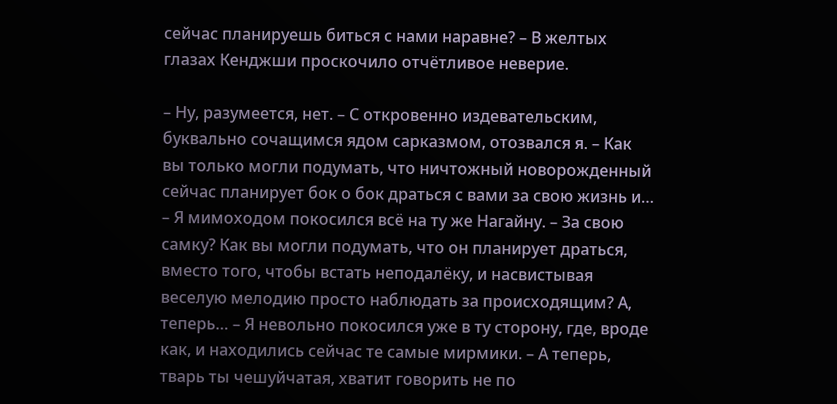сейчас планируешь биться с нами наравне? – В желтых глазах Кенджши проскочило отчётливое неверие.

– Ну, разумеется, нет. – С откровенно издевательским, буквально сочащимся ядом сарказмом, отозвался я. – Как вы только могли подумать, что ничтожный новорожденный сейчас планирует бок о бок драться с вами за свою жизнь и… – Я мимоходом покосился всё на ту же Нагайну. – За свою самку? Как вы могли подумать, что он планирует драться, вместо того, чтобы встать неподалёку, и насвистывая веселую мелодию просто наблюдать за происходящим? А, теперь… – Я невольно покосился уже в ту сторону, где, вроде как, и находились сейчас те самые мирмики. – А теперь, тварь ты чешуйчатая, хватит говорить не по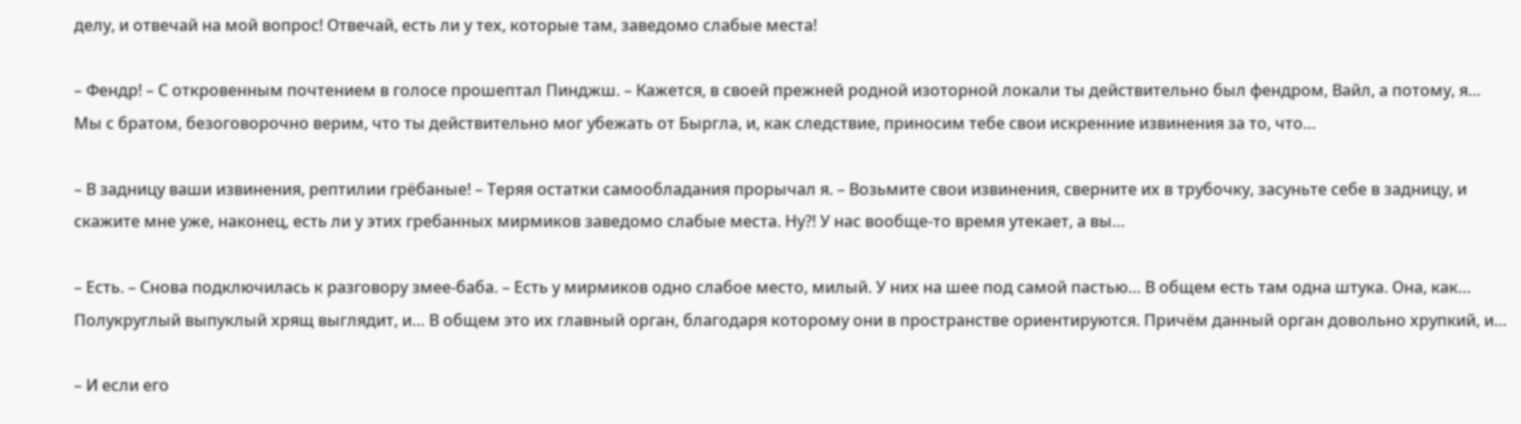делу, и отвечай на мой вопрос! Отвечай, есть ли у тех, которые там, заведомо слабые места!

– Фендр! – С откровенным почтением в голосе прошептал Пинджш. – Кажется, в своей прежней родной изоторной локали ты действительно был фендром, Вайл, а потому, я… Мы с братом, безоговорочно верим, что ты действительно мог убежать от Быргла, и, как следствие, приносим тебе свои искренние извинения за то, что…

– В задницу ваши извинения, рептилии грёбаные! – Теряя остатки самообладания прорычал я. – Возьмите свои извинения, сверните их в трубочку, засуньте себе в задницу, и скажите мне уже, наконец, есть ли у этих гребанных мирмиков заведомо слабые места. Ну?! У нас вообще-то время утекает, а вы…

– Есть. – Снова подключилась к разговору змее-баба. – Есть у мирмиков одно слабое место, милый. У них на шее под самой пастью… В общем есть там одна штука. Она, как… Полукруглый выпуклый хрящ выглядит, и… В общем это их главный орган, благодаря которому они в пространстве ориентируются. Причём данный орган довольно хрупкий, и…

– И если его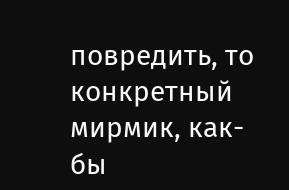повредить, то конкретный мирмик, как-бы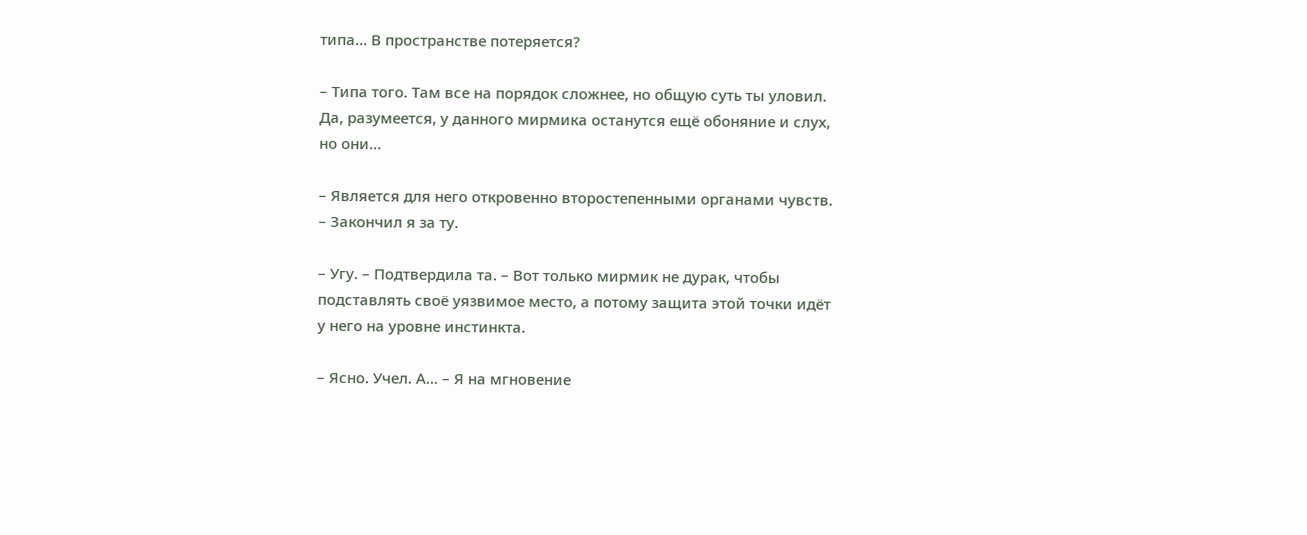типа… В пространстве потеряется?

– Типа того. Там все на порядок сложнее, но общую суть ты уловил. Да, разумеется, у данного мирмика останутся ещё обоняние и слух, но они…

– Является для него откровенно второстепенными органами чувств. – Закончил я за ту.

– Угу. – Подтвердила та. – Вот только мирмик не дурак, чтобы подставлять своё уязвимое место, а потому защита этой точки идёт у него на уровне инстинкта.

– Ясно. Учел. А… – Я на мгновение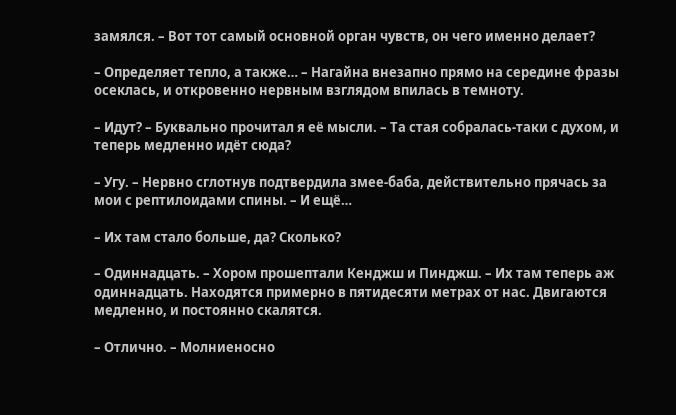замялся. – Вот тот самый основной орган чувств, он чего именно делает?

– Определяет тепло, а также… – Нагайна внезапно прямо на середине фразы осеклась, и откровенно нервным взглядом впилась в темноту.

– Идут? – Буквально прочитал я её мысли. – Та стая собралась-таки с духом, и теперь медленно идёт сюда?

– Угу. – Нервно сглотнув подтвердила змее-баба, действительно прячась за мои с рептилоидами спины. – И ещё…

– Их там стало больше, да? Сколько?

– Одиннадцать. – Хором прошептали Кенджш и Пинджш. – Их там теперь аж одиннадцать. Находятся примерно в пятидесяти метрах от нас. Двигаются медленно, и постоянно скалятся.

– Отлично. – Молниеносно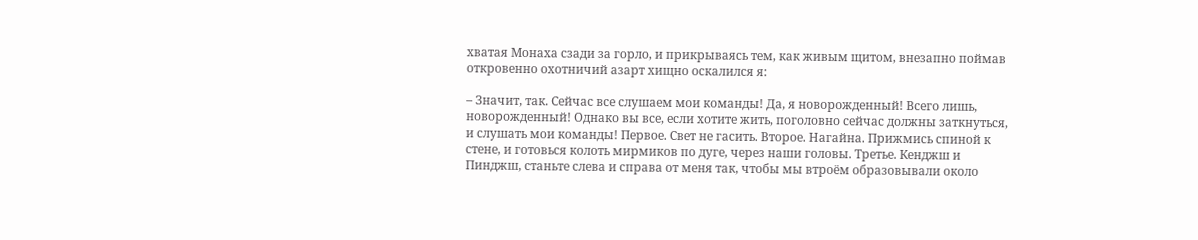хватая Монаха сзади за горло, и прикрываясь тем, как живым щитом, внезапно поймав откровенно охотничий азарт хищно оскалился я:

– Значит, так. Сейчас все слушаем мои команды! Да, я новорожденный! Всего лишь, новорожденный! Однако вы все, если хотите жить, поголовно сейчас должны заткнуться, и слушать мои команды! Первое. Свет не гасить. Второе. Нагайна. Прижмись спиной к стене, и готовься колоть мирмиков по дуге, через наши головы. Третье. Кенджш и Пинджш, станьте слева и справа от меня так, чтобы мы втроём образовывали около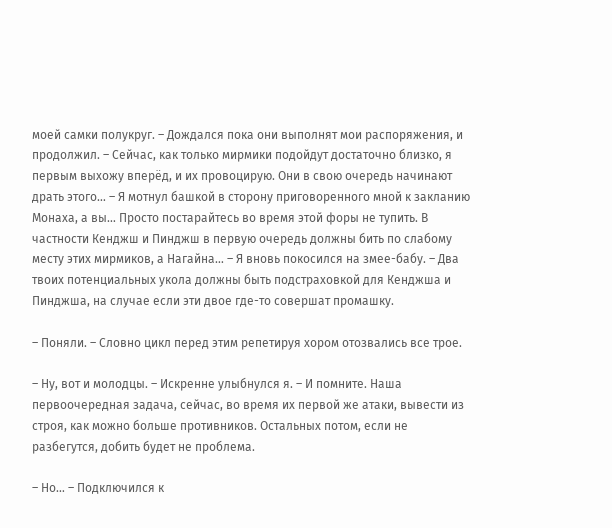моей самки полукруг. – Дождался пока они выполнят мои распоряжения, и продолжил. – Сейчас, как только мирмики подойдут достаточно близко, я первым выхожу вперёд, и их провоцирую. Они в свою очередь начинают драть этого… – Я мотнул башкой в сторону приговоренного мной к закланию Монаха, а вы… Просто постарайтесь во время этой форы не тупить. В частности Кенджш и Пинджш в первую очередь должны бить по слабому месту этих мирмиков, а Нагайна… – Я вновь покосился на змее-бабу. – Два твоих потенциальных укола должны быть подстраховкой для Кенджша и Пинджша, на случае если эти двое где-то совершат промашку.

– Поняли. – Словно цикл перед этим репетируя хором отозвались все трое.

– Ну, вот и молодцы. – Искренне улыбнулся я. – И помните. Наша первоочередная задача, сейчас, во время их первой же атаки, вывести из строя, как можно больше противников. Остальных потом, если не разбегутся, добить будет не проблема.

– Но… – Подключился к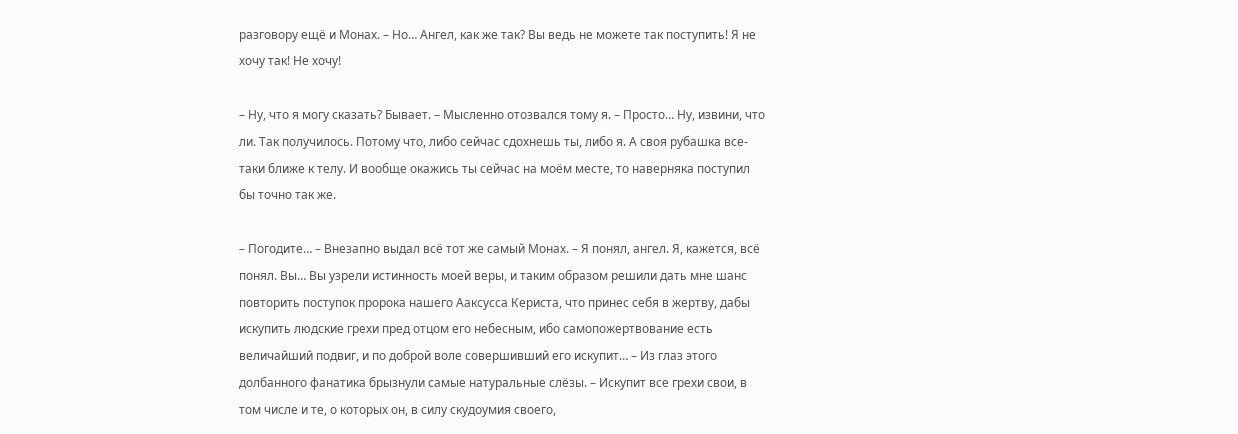разговору ещё и Монах. – Но… Ангел, как же так? Вы ведь не можете так поступить! Я не хочу так! Не хочу!

– Ну, что я могу сказать? Бывает. – Мысленно отозвался тому я. – Просто… Ну, извини, что ли. Так получилось. Потому что, либо сейчас сдохнешь ты, либо я. А своя рубашка все-таки ближе к телу. И вообще окажись ты сейчас на моём месте, то наверняка поступил бы точно так же.

– Погодите… – Внезапно выдал всё тот же самый Монах. – Я понял, ангел. Я, кажется, всё понял. Вы… Вы узрели истинность моей веры, и таким образом решили дать мне шанс повторить поступок пророка нашего Ааксусса Кериста, что принес себя в жертву, дабы искупить людские грехи пред отцом его небесным, ибо самопожертвование есть величайший подвиг, и по доброй воле совершивший его искупит… – Из глаз этого долбанного фанатика брызнули самые натуральные слёзы. – Искупит все грехи свои, в том числе и те, о которых он, в силу скудоумия своего,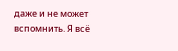даже и не может вспомнить. Я всё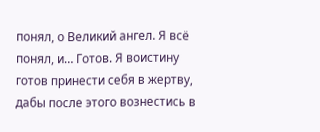понял, о Великий ангел. Я всё понял, и… Готов. Я воистину готов принести себя в жертву, дабы после этого вознестись в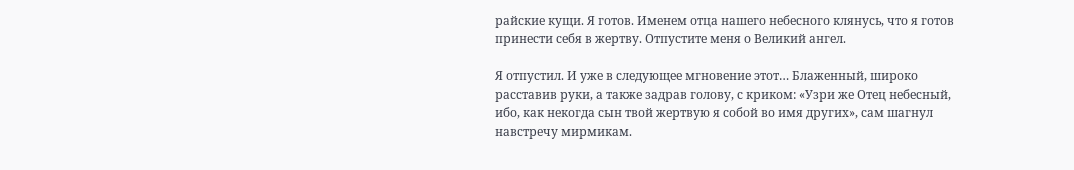райские кущи. Я готов. Именем отца нашего небесного клянусь, что я готов принести себя в жертву. Отпустите меня о Великий ангел.

Я отпустил. И уже в следующее мгновение этот… Блаженный, широко расставив руки, а также задрав голову, с криком: «Узри же Отец небесный, ибо, как некогда сын твой жертвую я собой во имя других», сам шагнул навстречу мирмикам.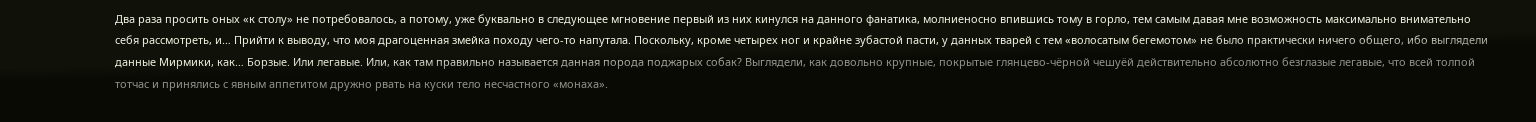Два раза просить оных «к столу» не потребовалось, а потому, уже буквально в следующее мгновение первый из них кинулся на данного фанатика, молниеносно впившись тому в горло, тем самым давая мне возможность максимально внимательно себя рассмотреть, и… Прийти к выводу, что моя драгоценная змейка походу чего-то напутала. Поскольку, кроме четырех ног и крайне зубастой пасти, у данных тварей с тем «волосатым бегемотом» не было практически ничего общего, ибо выглядели данные Мирмики, как… Борзые. Или легавые. Или, как там правильно называется данная порода поджарых собак? Выглядели, как довольно крупные, покрытые глянцево-чёрной чешуёй действительно абсолютно безглазые легавые, что всей толпой тотчас и принялись с явным аппетитом дружно рвать на куски тело несчастного «монаха».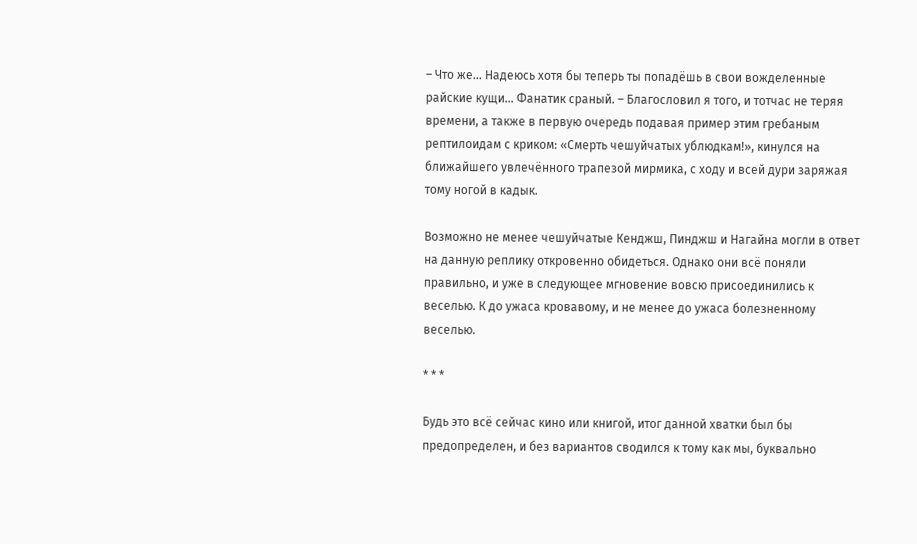– Что же… Надеюсь хотя бы теперь ты попадёшь в свои вожделенные райские кущи… Фанатик сраный. – Благословил я того, и тотчас не теряя времени, а также в первую очередь подавая пример этим гребаным рептилоидам с криком: «Смерть чешуйчатых ублюдкам!», кинулся на ближайшего увлечённого трапезой мирмика, с ходу и всей дури заряжая тому ногой в кадык.

Возможно не менее чешуйчатые Кенджш, Пинджш и Нагайна могли в ответ на данную реплику откровенно обидеться. Однако они всё поняли правильно, и уже в следующее мгновение вовсю присоединились к веселью. К до ужаса кровавому, и не менее до ужаса болезненному веселью.

* * *

Будь это всё сейчас кино или книгой, итог данной хватки был бы предопределен, и без вариантов сводился к тому как мы, буквально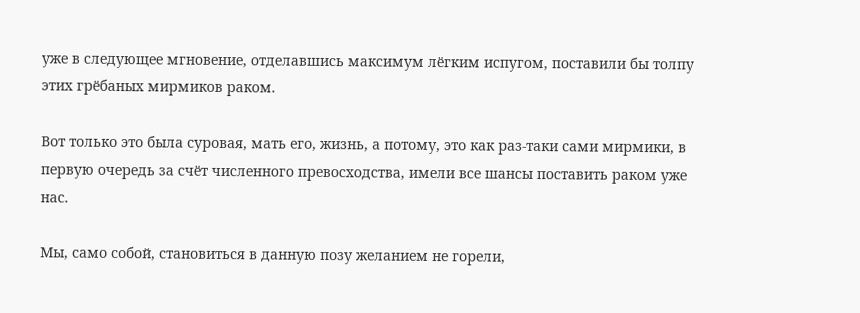уже в следующее мгновение, отделавшись максимум лёгким испугом, поставили бы толпу этих грёбаных мирмиков раком.

Вот только это была суровая, мать его, жизнь, а потому, это как раз-таки сами мирмики, в первую очередь за счёт численного превосходства, имели все шансы поставить раком уже нас.

Мы, само собой, становиться в данную позу желанием не горели,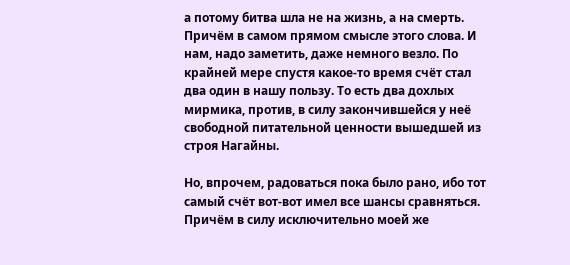а потому битва шла не на жизнь, а на смерть. Причём в самом прямом смысле этого слова. И нам, надо заметить, даже немного везло. По крайней мере спустя какое-то время счёт стал два один в нашу пользу. То есть два дохлых мирмика, против, в силу закончившейся у неё свободной питательной ценности вышедшей из строя Нагайны.

Но, впрочем, радоваться пока было рано, ибо тот самый счёт вот-вот имел все шансы сравняться. Причём в силу исключительно моей же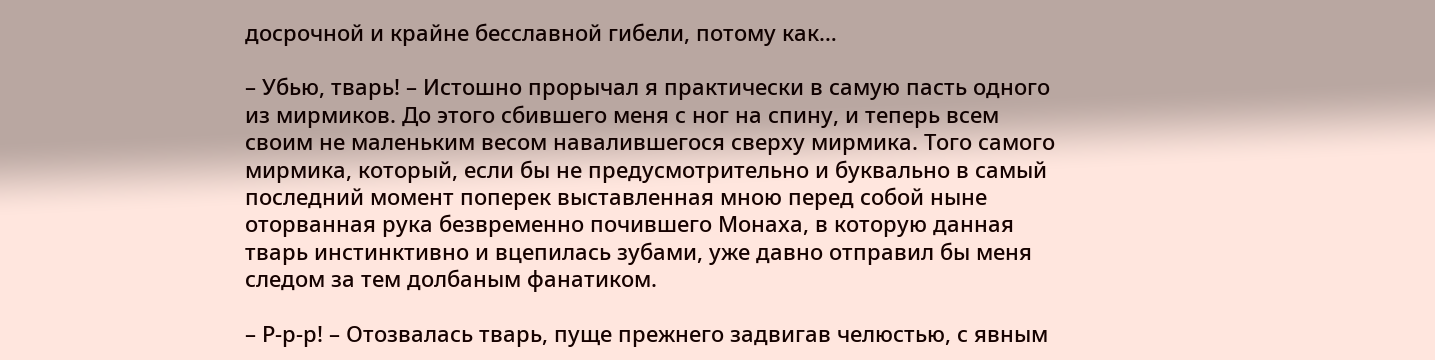досрочной и крайне бесславной гибели, потому как…

– Убью, тварь! – Истошно прорычал я практически в самую пасть одного из мирмиков. До этого сбившего меня с ног на спину, и теперь всем своим не маленьким весом навалившегося сверху мирмика. Того самого мирмика, который, если бы не предусмотрительно и буквально в самый последний момент поперек выставленная мною перед собой ныне оторванная рука безвременно почившего Монаха, в которую данная тварь инстинктивно и вцепилась зубами, уже давно отправил бы меня следом за тем долбаным фанатиком.

– Р-р-р! – Отозвалась тварь, пуще прежнего задвигав челюстью, с явным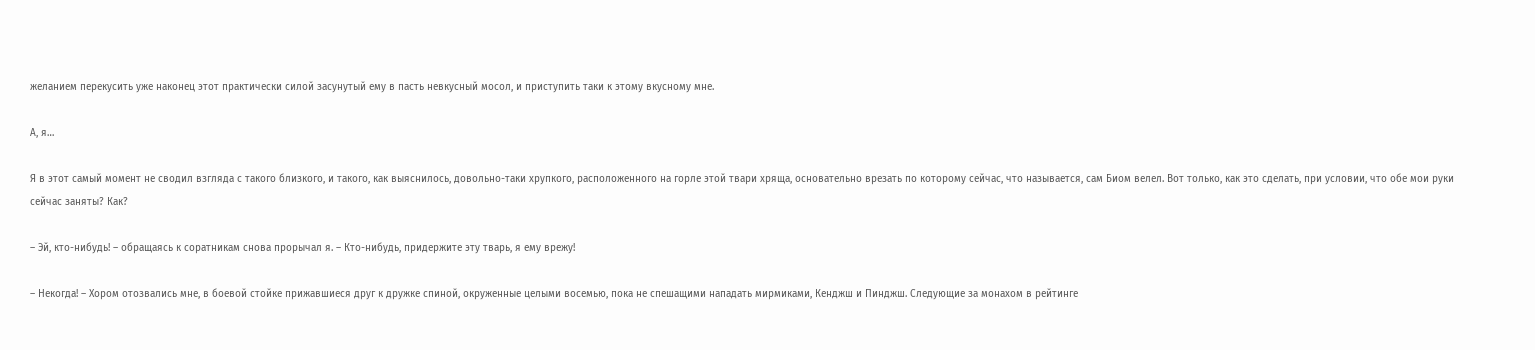желанием перекусить уже наконец этот практически силой засунутый ему в пасть невкусный мосол, и приступить таки к этому вкусному мне.

А, я…

Я в этот самый момент не сводил взгляда с такого близкого, и такого, как выяснилось, довольно-таки хрупкого, расположенного на горле этой твари хряща, основательно врезать по которому сейчас, что называется, сам Биом велел. Вот только, как это сделать, при условии, что обе мои руки сейчас заняты? Как?

– Эй, кто-нибудь! – обращаясь к соратникам снова прорычал я. – Кто-нибудь, придержите эту тварь, я ему врежу!

– Некогда! – Хором отозвались мне, в боевой стойке прижавшиеся друг к дружке спиной, окруженные целыми восемью, пока не спешащими нападать мирмиками, Кенджш и Пинджш. Следующие за монахом в рейтинге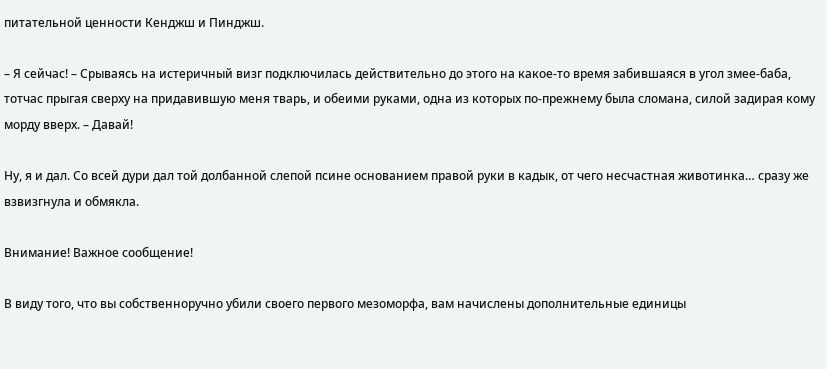питательной ценности Кенджш и Пинджш.

– Я сейчас! – Срываясь на истеричный визг подключилась действительно до этого на какое-то время забившаяся в угол змее-баба, тотчас прыгая сверху на придавившую меня тварь, и обеими руками, одна из которых по-прежнему была сломана, силой задирая кому морду вверх. – Давай!

Ну, я и дал. Со всей дури дал той долбанной слепой псине основанием правой руки в кадык, от чего несчастная животинка… сразу же взвизгнула и обмякла.

Внимание! Важное сообщение!

В виду того, что вы собственноручно убили своего первого мезоморфа, вам начислены дополнительные единицы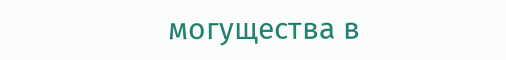могущества в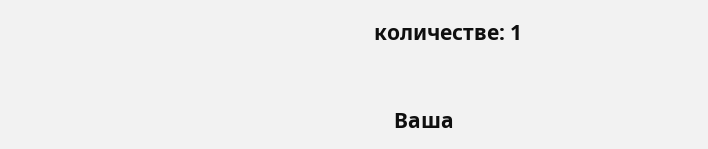количестве: 1


    Ваша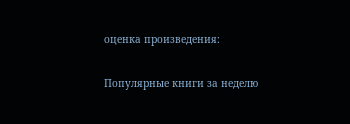оценка произведения:

Популярные книги за неделю